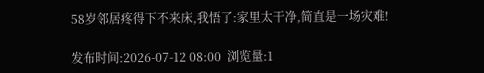58岁邻居疼得下不来床,我悟了:家里太干净,简直是一场灾难!

发布时间:2026-07-12 08:00  浏览量:1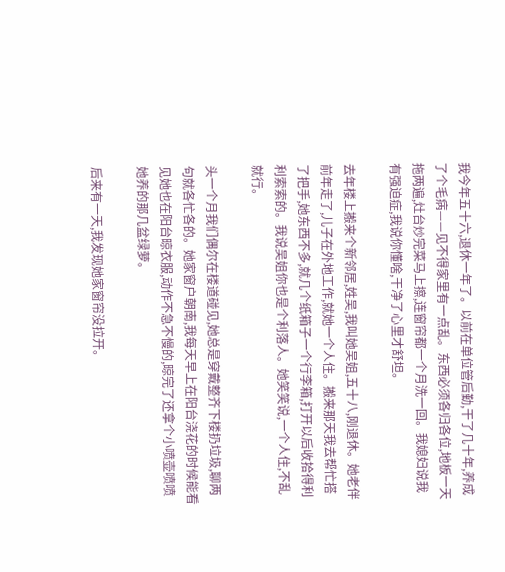我今年五十六,退休一年了。以前在单位管后勤,干了几十年,养成了个毛病——见不得家里有一点乱。东西必须各归各位,地板一天拖两遍,灶台炒完菜马上擦,连窗帘都一个月洗一回。我媳妇说我有强迫症,我说你懂啥,干净了心里才舒坦。

去年楼上搬来个新邻居,姓吴,我叫她吴姐,五十八,刚退休。她老伴前年走了,儿子在外地工作,就她一个人住。搬来那天我去帮忙搭了把手,她东西不多,就几个纸箱子一个行李箱,打开以后收拾得利利索索的。我说吴姐你也是个利落人。她笑笑说,一个人住,不乱就行。

头一个月我们偶尔在楼道碰见,她总是穿戴整齐下楼扔垃圾,聊两句就各忙各的。她家窗户朝南,我每天早上在阳台浇花的时候能看见她也在阳台晾衣服,动作不急不慢的,晾完了还拿个小喷壶喷喷她养的那几盆绿萝。

后来有一天,我发现她家窗帘没拉开。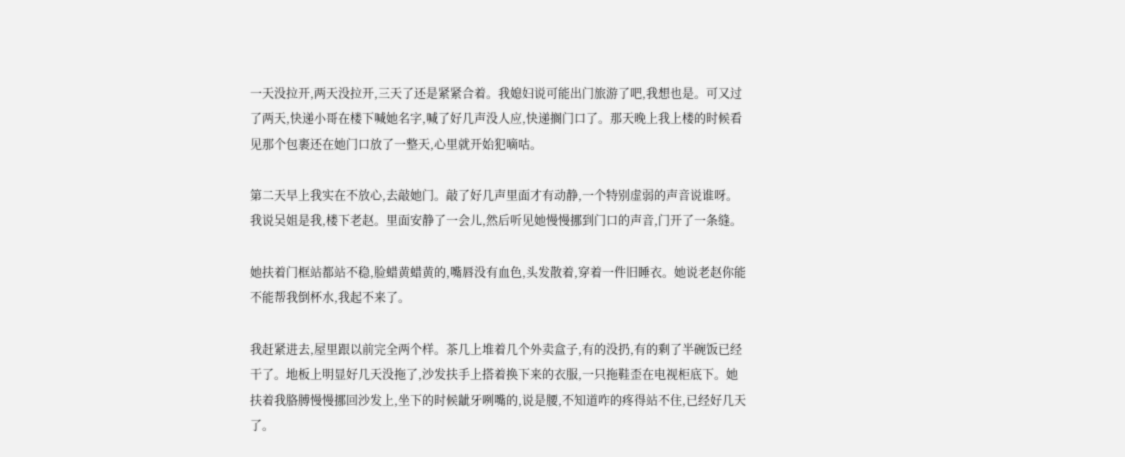一天没拉开,两天没拉开,三天了还是紧紧合着。我媳妇说可能出门旅游了吧,我想也是。可又过了两天,快递小哥在楼下喊她名字,喊了好几声没人应,快递搁门口了。那天晚上我上楼的时候看见那个包裹还在她门口放了一整天,心里就开始犯嘀咕。

第二天早上我实在不放心,去敲她门。敲了好几声里面才有动静,一个特别虚弱的声音说谁呀。我说吴姐是我,楼下老赵。里面安静了一会儿,然后听见她慢慢挪到门口的声音,门开了一条缝。

她扶着门框站都站不稳,脸蜡黄蜡黄的,嘴唇没有血色,头发散着,穿着一件旧睡衣。她说老赵你能不能帮我倒杯水,我起不来了。

我赶紧进去,屋里跟以前完全两个样。茶几上堆着几个外卖盒子,有的没扔,有的剩了半碗饭已经干了。地板上明显好几天没拖了,沙发扶手上搭着换下来的衣服,一只拖鞋歪在电视柜底下。她扶着我胳膊慢慢挪回沙发上,坐下的时候龇牙咧嘴的,说是腰,不知道咋的疼得站不住,已经好几天了。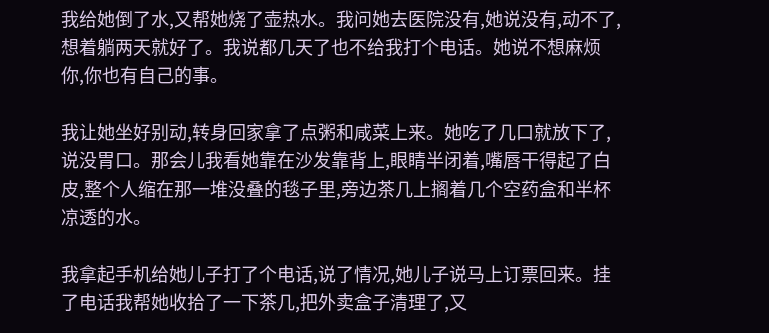我给她倒了水,又帮她烧了壶热水。我问她去医院没有,她说没有,动不了,想着躺两天就好了。我说都几天了也不给我打个电话。她说不想麻烦你,你也有自己的事。

我让她坐好别动,转身回家拿了点粥和咸菜上来。她吃了几口就放下了,说没胃口。那会儿我看她靠在沙发靠背上,眼睛半闭着,嘴唇干得起了白皮,整个人缩在那一堆没叠的毯子里,旁边茶几上搁着几个空药盒和半杯凉透的水。

我拿起手机给她儿子打了个电话,说了情况,她儿子说马上订票回来。挂了电话我帮她收拾了一下茶几,把外卖盒子清理了,又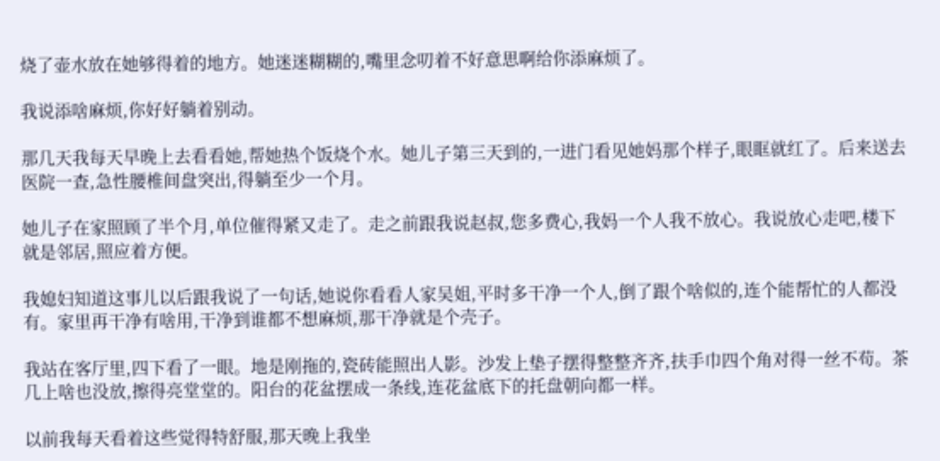烧了壶水放在她够得着的地方。她迷迷糊糊的,嘴里念叨着不好意思啊给你添麻烦了。

我说添啥麻烦,你好好躺着别动。

那几天我每天早晚上去看看她,帮她热个饭烧个水。她儿子第三天到的,一进门看见她妈那个样子,眼眶就红了。后来送去医院一查,急性腰椎间盘突出,得躺至少一个月。

她儿子在家照顾了半个月,单位催得紧又走了。走之前跟我说赵叔,您多费心,我妈一个人我不放心。我说放心走吧,楼下就是邻居,照应着方便。

我媳妇知道这事儿以后跟我说了一句话,她说你看看人家吴姐,平时多干净一个人,倒了跟个啥似的,连个能帮忙的人都没有。家里再干净有啥用,干净到谁都不想麻烦,那干净就是个壳子。

我站在客厅里,四下看了一眼。地是刚拖的,瓷砖能照出人影。沙发上垫子摆得整整齐齐,扶手巾四个角对得一丝不苟。茶几上啥也没放,擦得亮堂堂的。阳台的花盆摆成一条线,连花盆底下的托盘朝向都一样。

以前我每天看着这些觉得特舒服,那天晚上我坐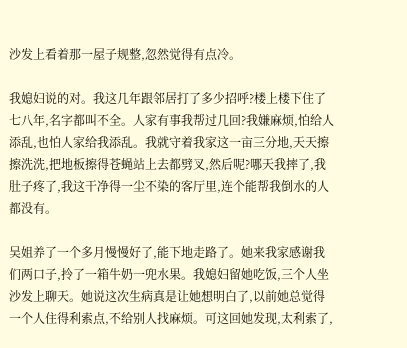沙发上看着那一屋子规整,忽然觉得有点冷。

我媳妇说的对。我这几年跟邻居打了多少招呼?楼上楼下住了七八年,名字都叫不全。人家有事我帮过几回?我嫌麻烦,怕给人添乱,也怕人家给我添乱。我就守着我家这一亩三分地,天天擦擦洗洗,把地板擦得苍蝇站上去都劈叉,然后呢?哪天我摔了,我肚子疼了,我这干净得一尘不染的客厅里,连个能帮我倒水的人都没有。

吴姐养了一个多月慢慢好了,能下地走路了。她来我家感谢我们两口子,拎了一箱牛奶一兜水果。我媳妇留她吃饭,三个人坐沙发上聊天。她说这次生病真是让她想明白了,以前她总觉得一个人住得利索点,不给别人找麻烦。可这回她发现,太利索了,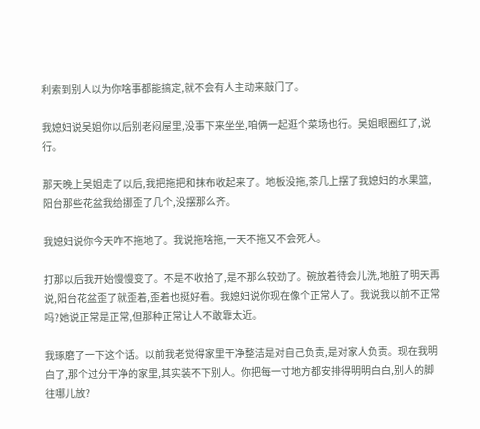利索到别人以为你啥事都能搞定,就不会有人主动来敲门了。

我媳妇说吴姐你以后别老闷屋里,没事下来坐坐,咱俩一起逛个菜场也行。吴姐眼圈红了,说行。

那天晚上吴姐走了以后,我把拖把和抹布收起来了。地板没拖,茶几上摆了我媳妇的水果篮,阳台那些花盆我给挪歪了几个,没摆那么齐。

我媳妇说你今天咋不拖地了。我说拖啥拖,一天不拖又不会死人。

打那以后我开始慢慢变了。不是不收拾了,是不那么较劲了。碗放着待会儿洗,地脏了明天再说,阳台花盆歪了就歪着,歪着也挺好看。我媳妇说你现在像个正常人了。我说我以前不正常吗?她说正常是正常,但那种正常让人不敢靠太近。

我琢磨了一下这个话。以前我老觉得家里干净整洁是对自己负责,是对家人负责。现在我明白了,那个过分干净的家里,其实装不下别人。你把每一寸地方都安排得明明白白,别人的脚往哪儿放?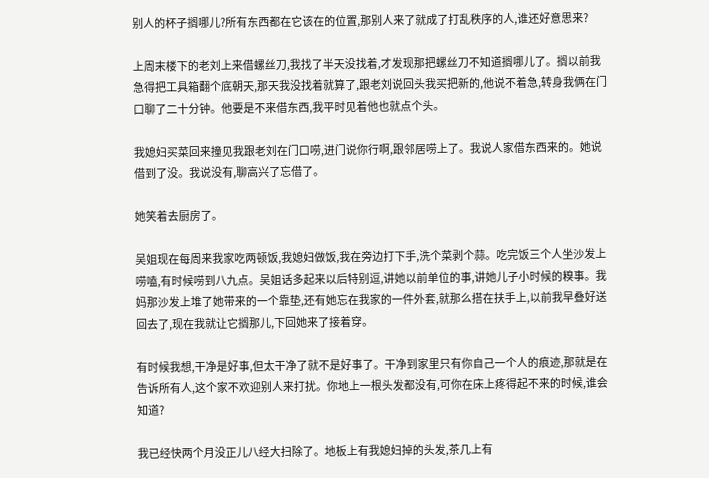别人的杯子搁哪儿?所有东西都在它该在的位置,那别人来了就成了打乱秩序的人,谁还好意思来?

上周末楼下的老刘上来借螺丝刀,我找了半天没找着,才发现那把螺丝刀不知道搁哪儿了。搁以前我急得把工具箱翻个底朝天,那天我没找着就算了,跟老刘说回头我买把新的,他说不着急,转身我俩在门口聊了二十分钟。他要是不来借东西,我平时见着他也就点个头。

我媳妇买菜回来撞见我跟老刘在门口唠,进门说你行啊,跟邻居唠上了。我说人家借东西来的。她说借到了没。我说没有,聊高兴了忘借了。

她笑着去厨房了。

吴姐现在每周来我家吃两顿饭,我媳妇做饭,我在旁边打下手,洗个菜剥个蒜。吃完饭三个人坐沙发上唠嗑,有时候唠到八九点。吴姐话多起来以后特别逗,讲她以前单位的事,讲她儿子小时候的糗事。我妈那沙发上堆了她带来的一个靠垫,还有她忘在我家的一件外套,就那么搭在扶手上,以前我早叠好送回去了,现在我就让它搁那儿,下回她来了接着穿。

有时候我想,干净是好事,但太干净了就不是好事了。干净到家里只有你自己一个人的痕迹,那就是在告诉所有人,这个家不欢迎别人来打扰。你地上一根头发都没有,可你在床上疼得起不来的时候,谁会知道?

我已经快两个月没正儿八经大扫除了。地板上有我媳妇掉的头发,茶几上有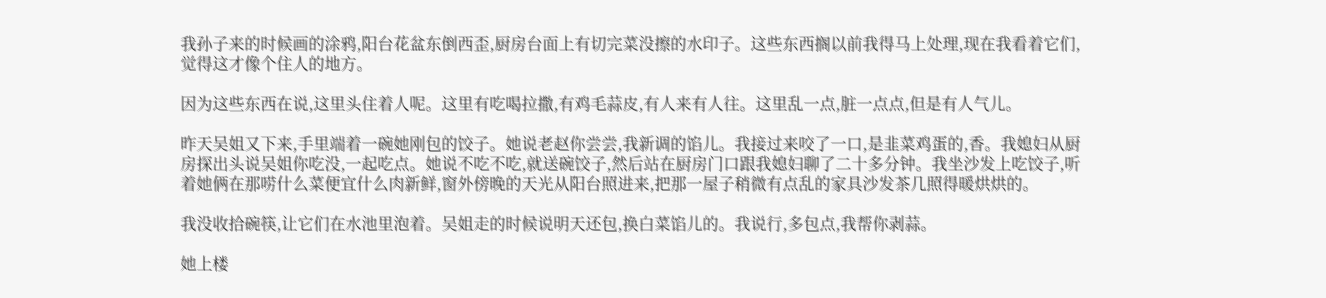我孙子来的时候画的涂鸦,阳台花盆东倒西歪,厨房台面上有切完菜没擦的水印子。这些东西搁以前我得马上处理,现在我看着它们,觉得这才像个住人的地方。

因为这些东西在说,这里头住着人呢。这里有吃喝拉撒,有鸡毛蒜皮,有人来有人往。这里乱一点,脏一点点,但是有人气儿。

昨天吴姐又下来,手里端着一碗她刚包的饺子。她说老赵你尝尝,我新调的馅儿。我接过来咬了一口,是韭菜鸡蛋的,香。我媳妇从厨房探出头说吴姐你吃没,一起吃点。她说不吃不吃,就送碗饺子,然后站在厨房门口跟我媳妇聊了二十多分钟。我坐沙发上吃饺子,听着她俩在那唠什么菜便宜什么肉新鲜,窗外傍晚的天光从阳台照进来,把那一屋子稍微有点乱的家具沙发茶几照得暖烘烘的。

我没收拾碗筷,让它们在水池里泡着。吴姐走的时候说明天还包,换白菜馅儿的。我说行,多包点,我帮你剥蒜。

她上楼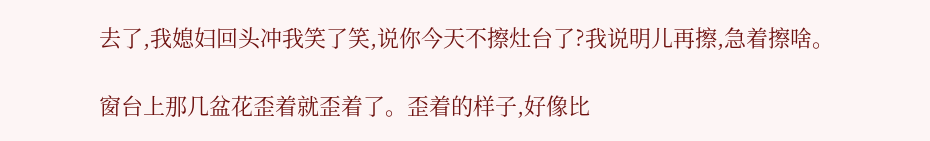去了,我媳妇回头冲我笑了笑,说你今天不擦灶台了?我说明儿再擦,急着擦啥。

窗台上那几盆花歪着就歪着了。歪着的样子,好像比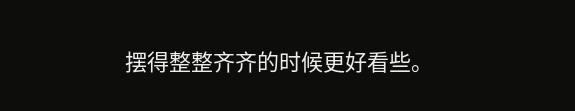摆得整整齐齐的时候更好看些。